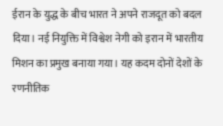ईरान के युद्ध के बीच भारत ने अपने राजदूत को बदल दिया। नई नियुक्ति में विश्वेश नेगी को इरान में भारतीय मिशन का प्रमुख बनाया गया। यह कदम दोनों देशों के रणनीतिक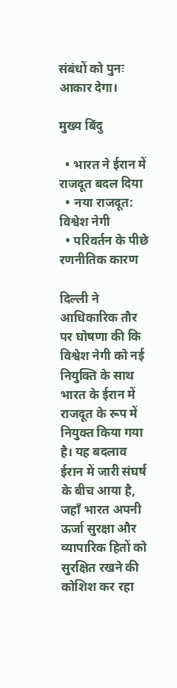संबंधों को पुनः आकार देगा।

मुख्य बिंदु

  • भारत ने ईरान में राजदूत बदल दिया
  • नया राजदूत: विश्वेश नेगी
  • परिवर्तन के पीछे रणनीतिक कारण

दिल्ली ने आधिकारिक तौर पर घोषणा की कि विश्वेश नेगी को नई नियुक्ति के साथ भारत के ईरान में राजदूत के रूप में नियुक्त किया गया है। यह बदलाव ईरान में जारी संघर्ष के बीच आया है, जहाँ भारत अपनी ऊर्जा सुरक्षा और व्यापारिक हितों को सुरक्षित रखने की कोशिश कर रहा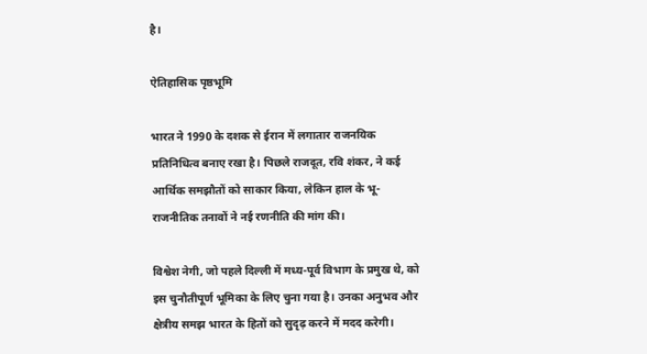है।

ऐतिहासिक पृष्ठभूमि

भारत ने 1990 के दशक से ईरान में लगातार राजनयिक प्रतिनिधित्व बनाए रखा है। पिछले राजदूत, रवि शंकर, ने कई आर्थिक समझौतों को साकार किया, लेकिन हाल के भू-राजनीतिक तनावों ने नई रणनीति की मांग की।

विश्वेश नेगी, जो पहले दिल्ली में मध्य-पूर्व विभाग के प्रमुख थे, को इस चुनौतीपूर्ण भूमिका के लिए चुना गया है। उनका अनुभव और क्षेत्रीय समझ भारत के हितों को सुदृढ़ करने में मदद करेगी।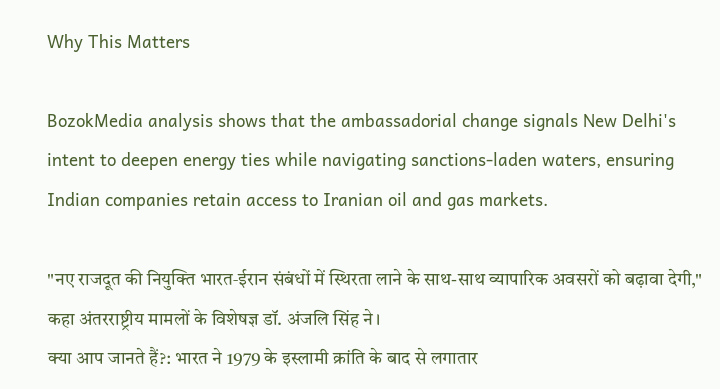Why This Matters

BozokMedia analysis shows that the ambassadorial change signals New Delhi's intent to deepen energy ties while navigating sanctions‑laden waters, ensuring Indian companies retain access to Iranian oil and gas markets.

"नए राजदूत की नियुक्ति भारत‑ईरान संबंधों में स्थिरता लाने के साथ-साथ व्यापारिक अवसरों को बढ़ावा देगी," कहा अंतरराष्ट्रीय मामलों के विशेषज्ञ डॉ. अंजलि सिंह ने।
क्या आप जानते हैं?: भारत ने 1979 के इस्लामी क्रांति के बाद से लगातार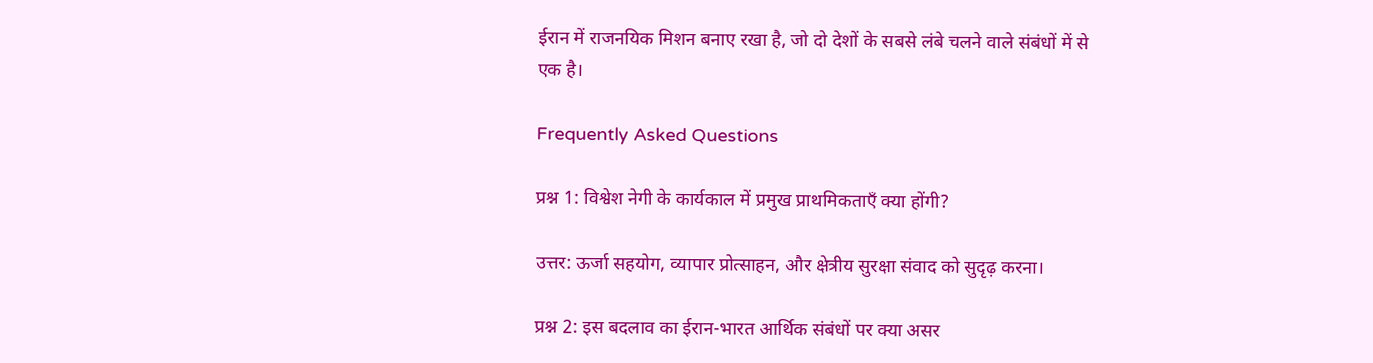ईरान में राजनयिक मिशन बनाए रखा है, जो दो देशों के सबसे लंबे चलने वाले संबंधों में से एक है।

Frequently Asked Questions

प्रश्न 1: विश्वेश नेगी के कार्यकाल में प्रमुख प्राथमिकताएँ क्या होंगी?

उत्तर: ऊर्जा सहयोग, व्यापार प्रोत्साहन, और क्षेत्रीय सुरक्षा संवाद को सुदृढ़ करना।

प्रश्न 2: इस बदलाव का ईरान-भारत आर्थिक संबंधों पर क्या असर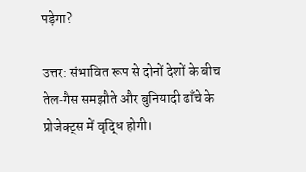पड़ेगा?

उत्तर: संभावित रूप से दोनों देशों के बीच तेल‑गैस समझौते और बुनियादी ढाँचे के प्रोजेक्ट्स में वृद्धि होगी।